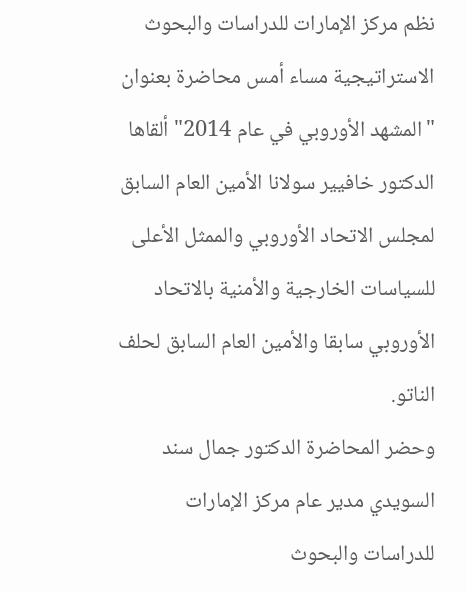نظم مركز الإمارات للدراسات والبحوث الاستراتيجية مساء أمس محاضرة بعنوان "المشهد الأوروبي في عام 2014" ألقاها الدكتور خافيير سولانا الأمين العام السابق لمجلس الاتحاد الأوروبي والممثل الأعلى للسياسات الخارجية والأمنية بالاتحاد الأوروبي سابقا والأمين العام السابق لحلف الناتو.
وحضر المحاضرة الدكتور جمال سند السويدي مدير عام مركز الإمارات للدراسات والبحوث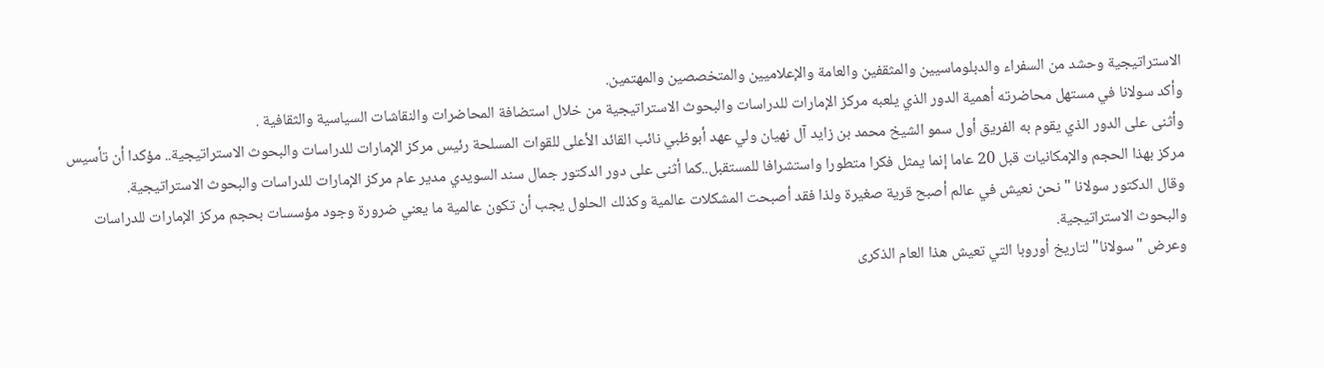الاستراتيجية وحشد من السفراء والدبلوماسيين والمثقفين والعامة والإعلاميين والمتخصصين والمهتمين.
وأكد سولانا في مستهل محاضرته أهمية الدور الذي يلعبه مركز الإمارات للدراسات والبحوث الاستراتيجية من خلال استضافة المحاضرات والنقاشات السياسية والثقافية .
وأثنى على الدور الذي يقوم به الفريق أول سمو الشيخ محمد بن زايد آل نهيان ولي عهد أبوظبي نائب القائد الأعلى للقوات المسلحة رئيس مركز الإمارات للدراسات والبحوث الاستراتيجية.. مؤكدا أن تأسيس مركز بهذا الحجم والإمكانيات قبل 20 عاما إنما يمثل فكرا متطورا واستشرافا للمستقبل..كما أثنى على دور الدكتور جمال سند السويدي مدير عام مركز الإمارات للدراسات والبحوث الاستراتيجية.
وقال الدكتور سولانا " نحن نعيش في عالم أصبح قرية صغيرة ولذا فقد أصبحت المشكلات عالمية وكذلك الحلول يجب أن تكون عالمية ما يعني ضرورة وجود مؤسسات بحجم مركز الإمارات للدراسات والبحوث الاستراتيجية.
وعرض "سولانا" لتاريخ أوروبا التي تعيش هذا العام الذكرى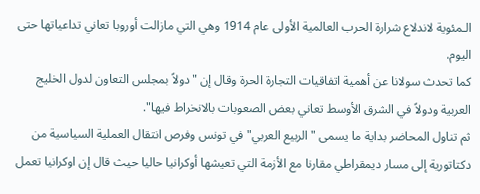الـمئوية لاندلاع شرارة الحرب العالمية الأولى عام 1914 وهي التي مازالت أوروبا تعاني تداعياتها حتى اليوم.
كما تحدث سولانا عن أهمية اتفاقيات التجارة الحرة وقال إن "دولاً بمجلس التعاون لدول الخليج العربية ودولاً في الشرق الأوسط تعاني بعض الصعوبات بالانخراط فيها".
ثم تناول المحاضر بداية ما يسمى "الربيع العربي" في تونس وفرص انتقال العملية السياسية من دكتاتورية إلى مسار ديمقراطي مقارنا مع الأزمة التي تعيشها أوكرانيا حاليا حيث قال إن اوكرانيا تعمل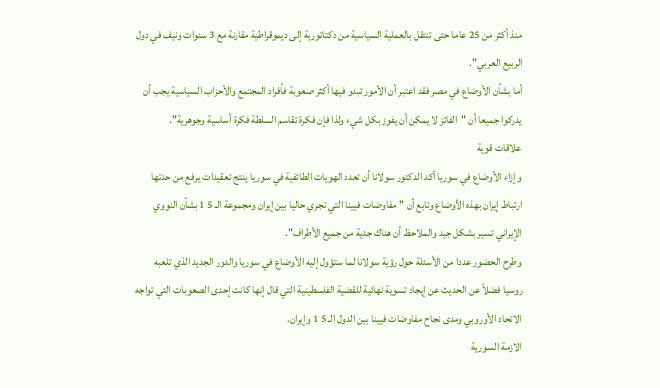منذ أكثر من 25 عاما حتى تنتقل بالعملية السياسية من دكتاتورية إلى ديموقراطية مقارنة مع 3 سنوات ونيف في دول الربيع العربي".
أما بشأن الأوضاع في مصر فقد اعتبر أن الأمور تبدو فيها أكثر صعوبة فأفراد المجتمع والأحزاب السياسية يجب أن يدركوا جميعا أن "الفائز لا يمكن أن يفوز بكل شيء ولذا فإن فكرة تقاسم السلطة فكرة أساسية وجوهرية".
علاقات قوية
وإزاء الأوضاع في سوريا أكد الدكتور سولانا أن تعدد الهويات الطائفية في سوريا ينتج تعقيدات يرفع من حدتها ارتباط إيران بهذه الأوضاع وتابع أن "مفاوضات فيينا التي تجري حاليا بين إيران ومجموعة الـ 5 1 بشأن النووي الإيراني تسير بشكل جيد والملاحظ أن هناك جدية من جميع الأطراف".
وطرح الحضور عددا من الأسئلة حول رؤية سولانا لما ستؤول إليه الأوضاع في سوريا والدور الجديد الذي تلعبه روسيا فضلاً عن الحديث عن إيجاد تسوية نهائية للقضية الفلسطينية التي قال إنها كانت إحدى الصعوبات التي تواجه الاتحاد الأوروبي ومدى نجاح مفاوضات فيينا بين الدول الـ 5 1 وإيران.
الازمة السورية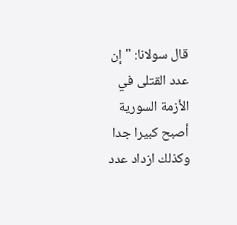قال سولانا: "إن عدد القتلى في الأزمة السورية أصبح كبيرا جدا وكذلك ازداد عدد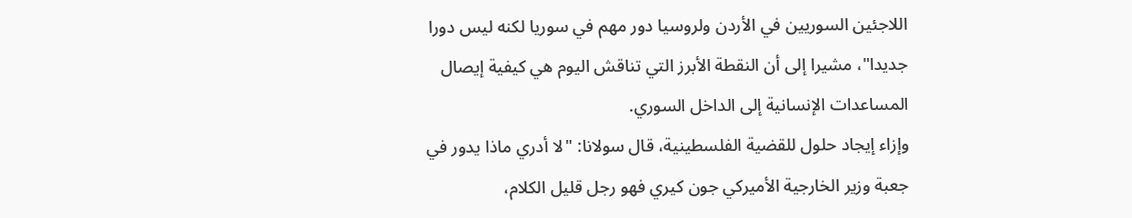اللاجئين السوريين في الأردن ولروسيا دور مهم في سوريا لكنه ليس دورا جديدا"، مشيرا إلى أن النقطة الأبرز التي تناقش اليوم هي كيفية إيصال المساعدات الإنسانية إلى الداخل السوري.
وإزاء إيجاد حلول للقضية الفلسطينية، قال سولانا: "لا أدري ماذا يدور في جعبة وزير الخارجية الأميركي جون كيري فهو رجل قليل الكلام،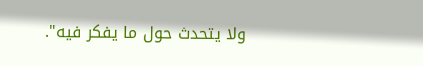ولا يتحدث حول ما يفكر فيه".